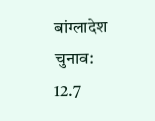बांग्लादेश चुनाव: 12.7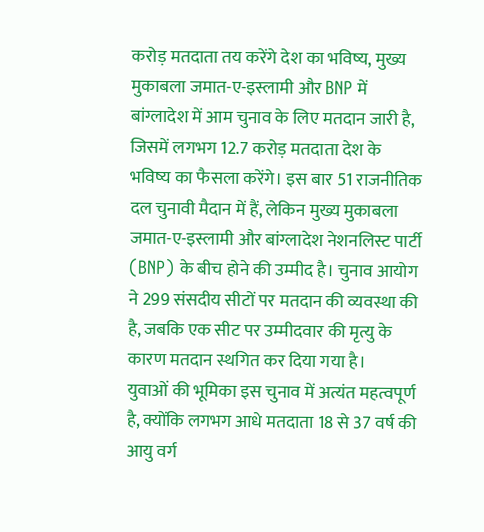करोड़ मतदाता तय करेंगे देश का भविष्य, मुख्य मुकाबला जमात-ए-इस्लामी और BNP में
बांग्लादेश में आम चुनाव के लिए मतदान जारी है, जिसमें लगभग 12.7 करोड़ मतदाता देश के भविष्य का फैसला करेंगे। इस बार 51 राजनीतिक दल चुनावी मैदान में हैं, लेकिन मुख्य मुकाबला जमात-ए-इस्लामी और बांग्लादेश नेशनलिस्ट पार्टी (BNP) के बीच होने की उम्मीद है। चुनाव आयोग ने 299 संसदीय सीटों पर मतदान की व्यवस्था की है, जबकि एक सीट पर उम्मीदवार की मृत्यु के कारण मतदान स्थगित कर दिया गया है।
युवाओं की भूमिका इस चुनाव में अत्यंत महत्वपूर्ण है, क्योंकि लगभग आधे मतदाता 18 से 37 वर्ष की आयु वर्ग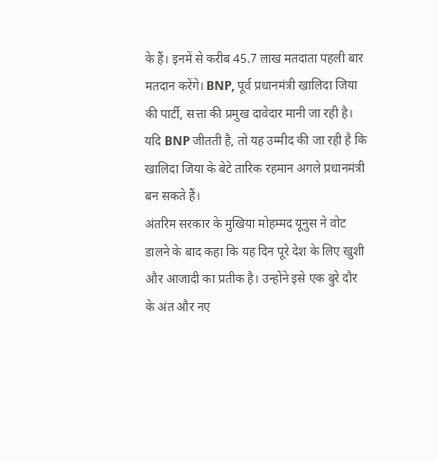के हैं। इनमें से करीब 45.7 लाख मतदाता पहली बार मतदान करेंगे। BNP, पूर्व प्रधानमंत्री खालिदा जिया की पार्टी, सत्ता की प्रमुख दावेदार मानी जा रही है। यदि BNP जीतती है, तो यह उम्मीद की जा रही है कि खालिदा जिया के बेटे तारिक रहमान अगले प्रधानमंत्री बन सकते हैं।
अंतरिम सरकार के मुखिया मोहम्मद यूनुस ने वोट डालने के बाद कहा कि यह दिन पूरे देश के लिए खुशी और आजादी का प्रतीक है। उन्होंने इसे एक बुरे दौर के अंत और नए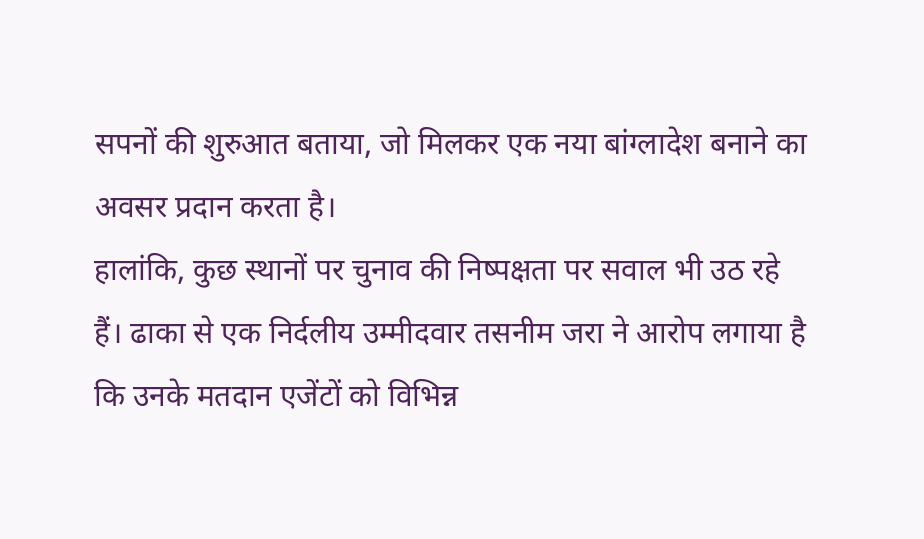सपनों की शुरुआत बताया, जो मिलकर एक नया बांग्लादेश बनाने का अवसर प्रदान करता है।
हालांकि, कुछ स्थानों पर चुनाव की निष्पक्षता पर सवाल भी उठ रहे हैं। ढाका से एक निर्दलीय उम्मीदवार तसनीम जरा ने आरोप लगाया है कि उनके मतदान एजेंटों को विभिन्न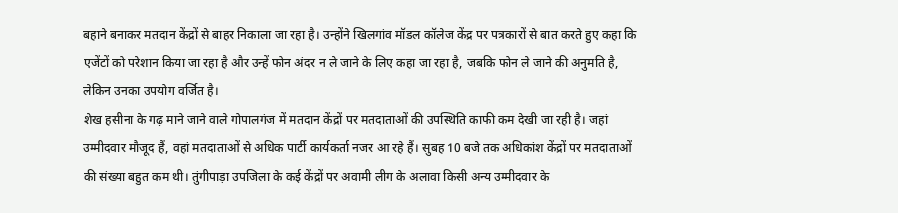बहाने बनाकर मतदान केंद्रों से बाहर निकाला जा रहा है। उन्होंने खिलगांव मॉडल कॉलेज केंद्र पर पत्रकारों से बात करते हुए कहा कि एजेंटों को परेशान किया जा रहा है और उन्हें फोन अंदर न ले जाने के लिए कहा जा रहा है, जबकि फोन ले जाने की अनुमति है, लेकिन उनका उपयोग वर्जित है।
शेख हसीना के गढ़ माने जाने वाले गोपालगंज में मतदान केंद्रों पर मतदाताओं की उपस्थिति काफी कम देखी जा रही है। जहां उम्मीदवार मौजूद हैं, वहां मतदाताओं से अधिक पार्टी कार्यकर्ता नजर आ रहे हैं। सुबह 10 बजे तक अधिकांश केंद्रों पर मतदाताओं की संख्या बहुत कम थी। तुंगीपाड़ा उपजिला के कई केंद्रों पर अवामी लीग के अलावा किसी अन्य उम्मीदवार के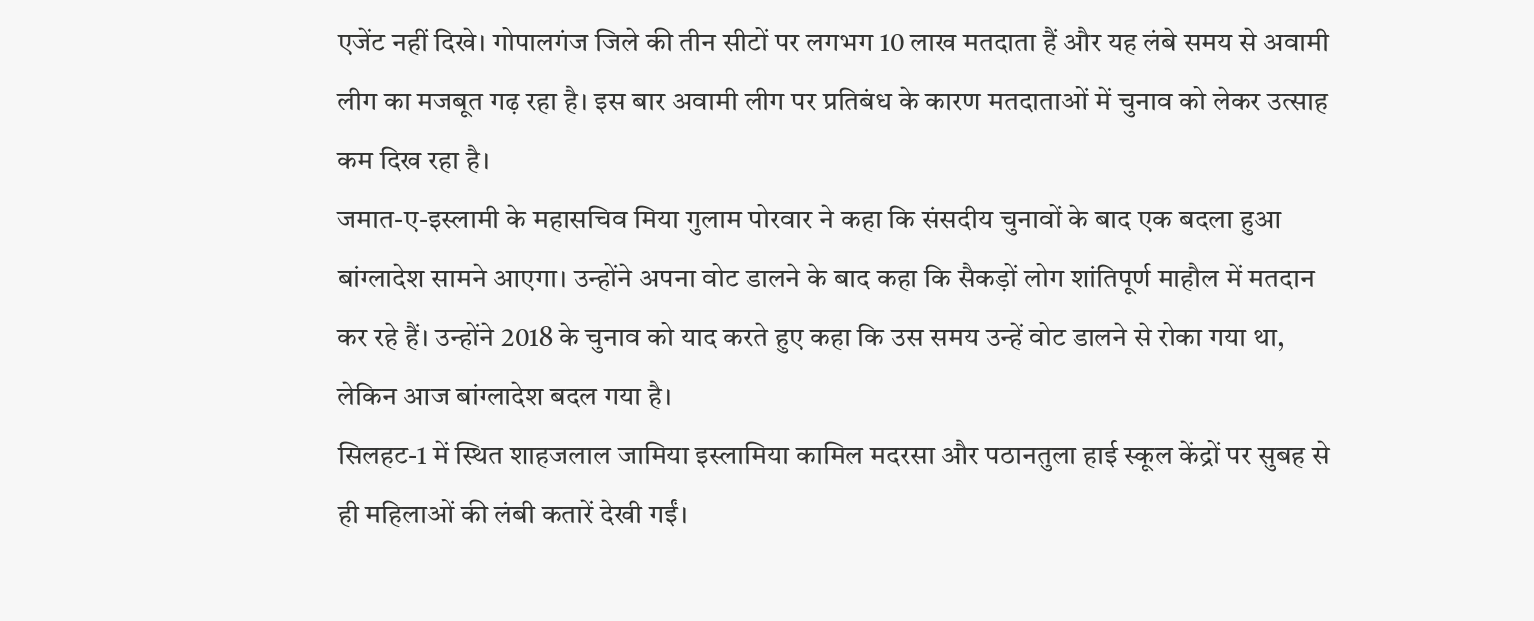एजेंट नहीं दिखे। गोपालगंज जिले की तीन सीटों पर लगभग 10 लाख मतदाता हैं और यह लंबे समय से अवामी लीग का मजबूत गढ़ रहा है। इस बार अवामी लीग पर प्रतिबंध के कारण मतदाताओं में चुनाव को लेकर उत्साह कम दिख रहा है।
जमात-ए-इस्लामी के महासचिव मिया गुलाम पोरवार ने कहा कि संसदीय चुनावों के बाद एक बदला हुआ बांग्लादेश सामने आएगा। उन्होंने अपना वोट डालने के बाद कहा कि सैकड़ों लोग शांतिपूर्ण माहौल में मतदान कर रहे हैं। उन्होंने 2018 के चुनाव को याद करते हुए कहा कि उस समय उन्हें वोट डालने से रोका गया था, लेकिन आज बांग्लादेश बदल गया है।
सिलहट-1 में स्थित शाहजलाल जामिया इस्लामिया कामिल मदरसा और पठानतुला हाई स्कूल केंद्रों पर सुबह से ही महिलाओं की लंबी कतारें देखी गईं।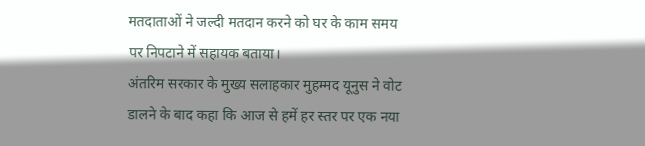मतदाताओं ने जल्दी मतदान करने को घर के काम समय पर निपटाने में सहायक बताया।
अंतरिम सरकार के मुख्य सलाहकार मुहम्मद यूनुस ने वोट डालने के बाद कहा कि आज से हमें हर स्तर पर एक नया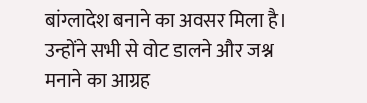बांग्लादेश बनाने का अवसर मिला है। उन्होंने सभी से वोट डालने और जश्न मनाने का आग्रह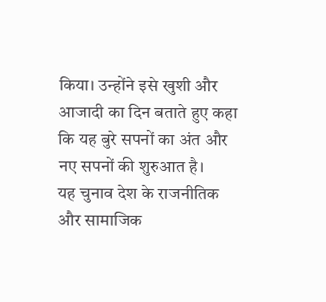किया। उन्होंने इसे खुशी और आजादी का दिन बताते हुए कहा कि यह बुरे सपनों का अंत और नए सपनों की शुरुआत है।
यह चुनाव देश के राजनीतिक और सामाजिक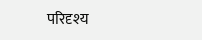परिदृश्य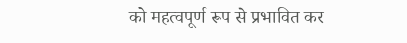को महत्वपूर्ण रूप से प्रभावित कर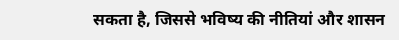सकता है, जिससे भविष्य की नीतियां और शासन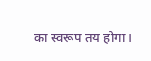का स्वरूप तय होगा।